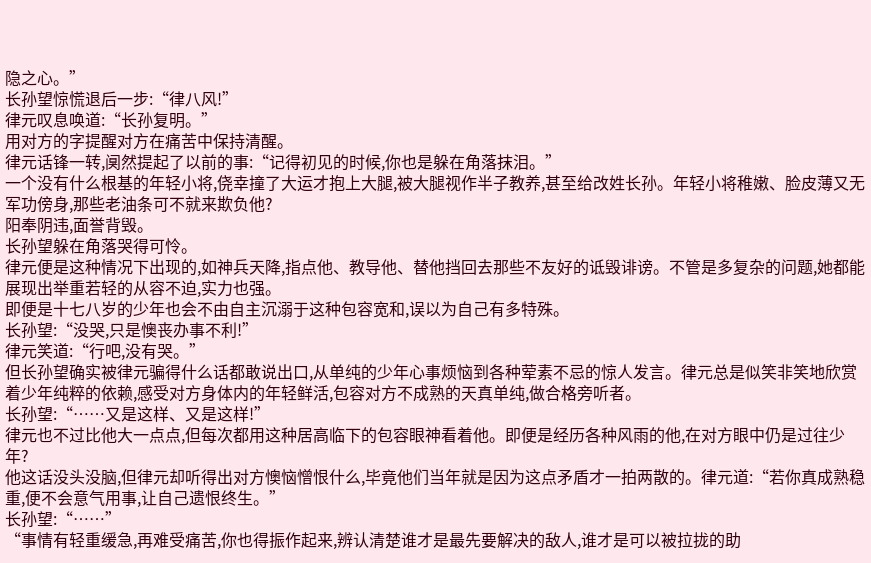隐之心。”
长孙望惊慌退后一步:“律八风!”
律元叹息唤道:“长孙复明。”
用对方的字提醒对方在痛苦中保持清醒。
律元话锋一转,阒然提起了以前的事:“记得初见的时候,你也是躲在角落抹泪。”
一个没有什么根基的年轻小将,侥幸撞了大运才抱上大腿,被大腿视作半子教养,甚至给改姓长孙。年轻小将稚嫩、脸皮薄又无军功傍身,那些老油条可不就来欺负他?
阳奉阴违,面誉背毁。
长孙望躲在角落哭得可怜。
律元便是这种情况下出现的,如神兵天降,指点他、教导他、替他挡回去那些不友好的诋毁诽谤。不管是多复杂的问题,她都能展现出举重若轻的从容不迫,实力也强。
即便是十七八岁的少年也会不由自主沉溺于这种包容宽和,误以为自己有多特殊。
长孙望:“没哭,只是懊丧办事不利!”
律元笑道:“行吧,没有哭。”
但长孙望确实被律元骗得什么话都敢说出口,从单纯的少年心事烦恼到各种荤素不忌的惊人发言。律元总是似笑非笑地欣赏着少年纯粹的依赖,感受对方身体内的年轻鲜活,包容对方不成熟的天真单纯,做合格旁听者。
长孙望:“……又是这样、又是这样!”
律元也不过比他大一点点,但每次都用这种居高临下的包容眼神看着他。即便是经历各种风雨的他,在对方眼中仍是过往少年?
他这话没头没脑,但律元却听得出对方懊恼憎恨什么,毕竟他们当年就是因为这点矛盾才一拍两散的。律元道:“若你真成熟稳重,便不会意气用事,让自己遗恨终生。”
长孙望:“……”
“事情有轻重缓急,再难受痛苦,你也得振作起来,辨认清楚谁才是最先要解决的敌人,谁才是可以被拉拢的助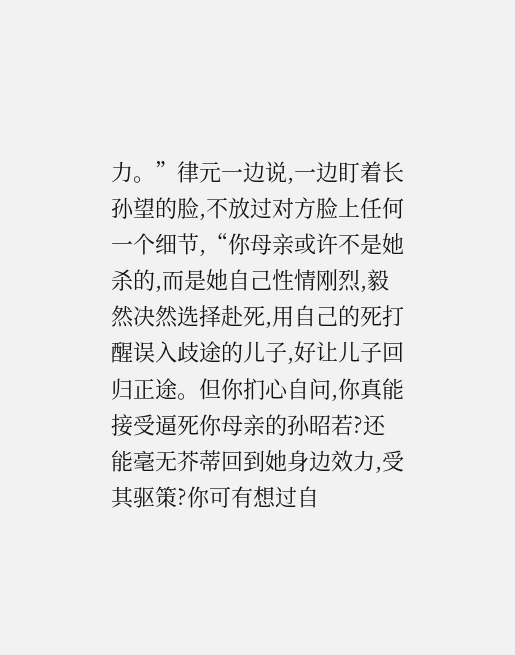力。”律元一边说,一边盯着长孙望的脸,不放过对方脸上任何一个细节,“你母亲或许不是她杀的,而是她自己性情刚烈,毅然决然选择赴死,用自己的死打醒误入歧途的儿子,好让儿子回归正途。但你扪心自问,你真能接受逼死你母亲的孙昭若?还能毫无芥蒂回到她身边效力,受其驱策?你可有想过自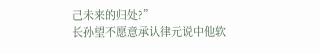己未来的归处?”
长孙望不愿意承认律元说中他软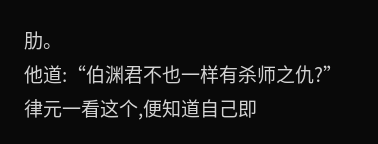肋。
他道:“伯渊君不也一样有杀师之仇?”
律元一看这个,便知道自己即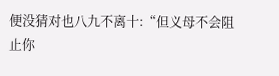便没猜对也八九不离十:“但义母不会阻止你